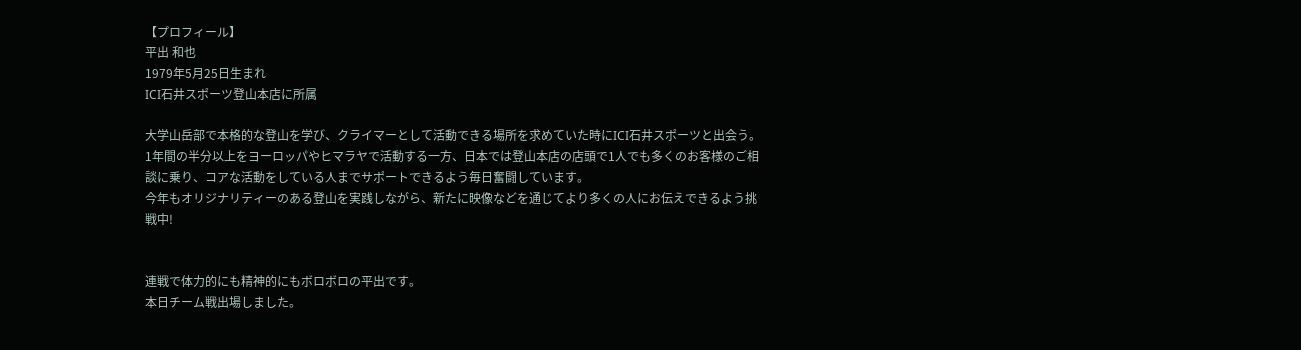【プロフィール】
平出 和也
1979年5月25日生まれ
ICI石井スポーツ登山本店に所属

大学山岳部で本格的な登山を学び、クライマーとして活動できる場所を求めていた時にICI石井スポーツと出会う。1年間の半分以上をヨーロッパやヒマラヤで活動する一方、日本では登山本店の店頭で1人でも多くのお客様のご相談に乗り、コアな活動をしている人までサポートできるよう毎日奮闘しています。
今年もオリジナリティーのある登山を実践しながら、新たに映像などを通じてより多くの人にお伝えできるよう挑戦中!


連戦で体力的にも精神的にもボロボロの平出です。
本日チーム戦出場しました。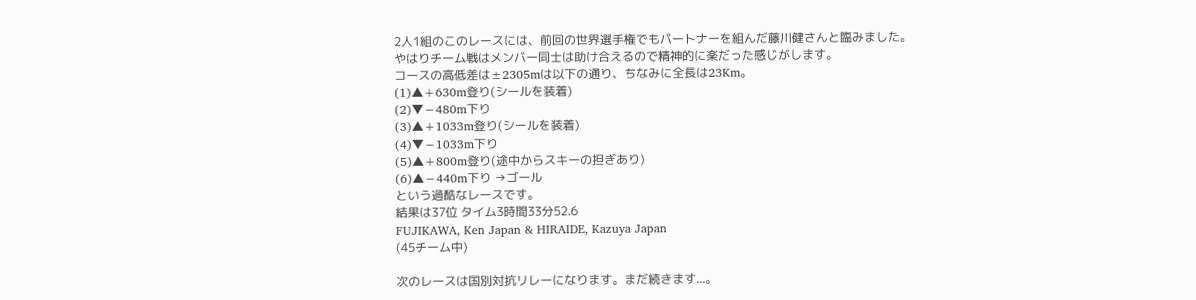2人1組のこのレースには、前回の世界選手権でもパートナーを組んだ藤川健さんと臨みました。
やはりチーム戦はメンバー同士は助け合えるので精神的に楽だった感じがします。
コースの高低差は±2305mは以下の通り、ちなみに全長は23Km。
(1)▲+630m登り(シールを装着)
(2)▼−480m下り
(3)▲+1033m登り(シールを装着)
(4)▼−1033m下り
(5)▲+800m登り(途中からスキーの担ぎあり)
(6)▲−440m下り →ゴール
という過酷なレースです。
結果は37位 タイム3時間33分52.6
FUJIKAWA, Ken Japan & HIRAIDE, Kazuya Japan
(45チーム中)

次のレースは国別対抗リレーになります。まだ続きます...。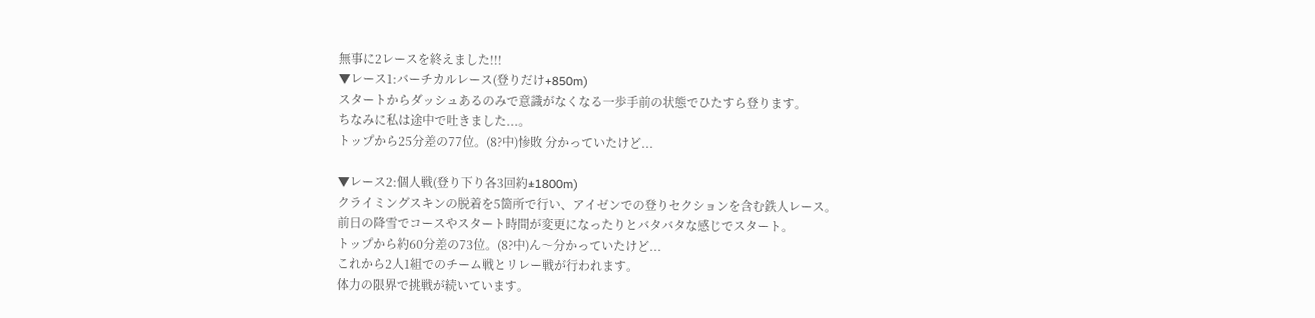無事に2レースを終えました!!!
▼レース1:バーチカルレース(登りだけ+850m)
スタートからダッシュあるのみで意識がなくなる一歩手前の状態でひたすら登ります。
ちなみに私は途中で吐きました...。
トップから25分差の77位。(8?中)惨敗 分かっていたけど...

▼レース2:個人戦(登り下り各3回約±1800m)
クライミングスキンの脱着を5箇所で行い、アイゼンでの登りセクションを含む鉄人レース。
前日の降雪でコースやスタート時間が変更になったりとバタバタな感じでスタート。
トップから約60分差の73位。(8?中)ん〜分かっていたけど...
これから2人1組でのチーム戦とリレー戦が行われます。
体力の限界で挑戦が続いています。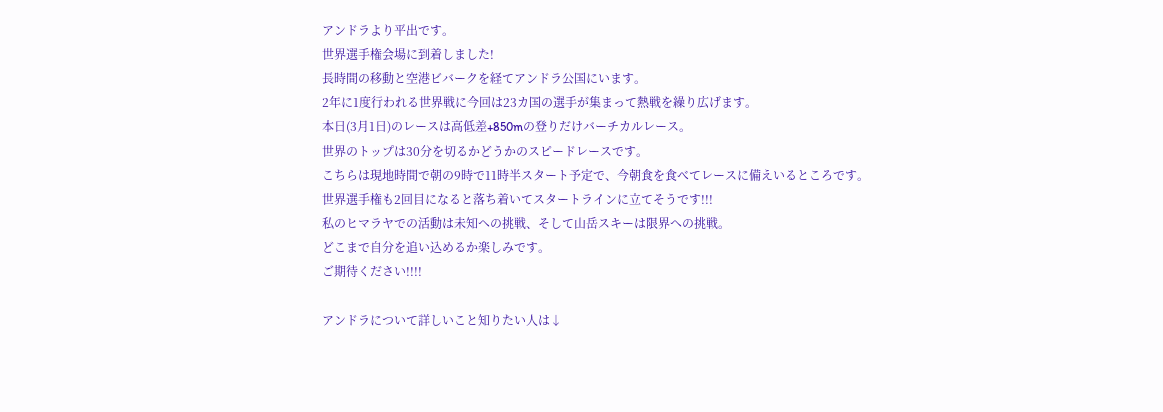アンドラより平出です。
世界選手権会場に到着しました!
長時間の移動と空港ビバークを経てアンドラ公国にいます。
2年に1度行われる世界戦に今回は23カ国の選手が集まって熱戦を繰り広げます。
本日(3月1日)のレースは高低差+850mの登りだけバーチカルレース。
世界のトップは30分を切るかどうかのスピードレースです。
こちらは現地時間で朝の9時で11時半スタート予定で、今朝食を食べてレースに備えいるところです。
世界選手権も2回目になると落ち着いてスタートラインに立てそうです!!!
私のヒマラヤでの活動は未知への挑戦、そして山岳スキーは限界への挑戦。
どこまで自分を追い込めるか楽しみです。
ご期待ください!!!!

アンドラについて詳しいこと知りたい人は↓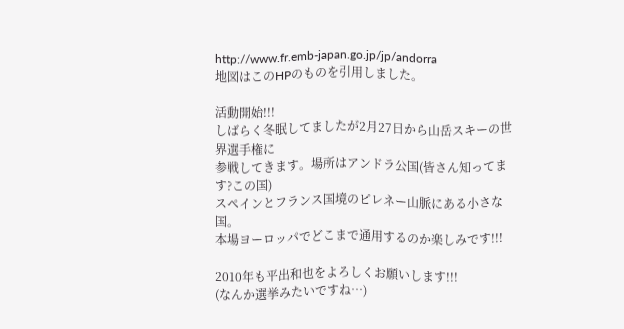http://www.fr.emb-japan.go.jp/jp/andorra
地図はこのHPのものを引用しました。

活動開始!!!
しばらく冬眠してましたが2月27日から山岳スキーの世界選手権に
参戦してきます。場所はアンドラ公国(皆さん知ってます?この国)
スペインとフランス国境のピレネー山脈にある小さな国。
本場ヨーロッパでどこまで通用するのか楽しみです!!!

2010年も平出和也をよろしくお願いします!!!
(なんか選挙みたいですね…)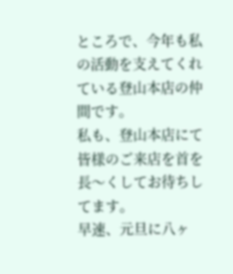ところで、今年も私の活動を支えてくれている登山本店の仲間です。
私も、登山本店にて皆様のご来店を首を長〜くしてお待ちしてます。
早速、元旦に八ヶ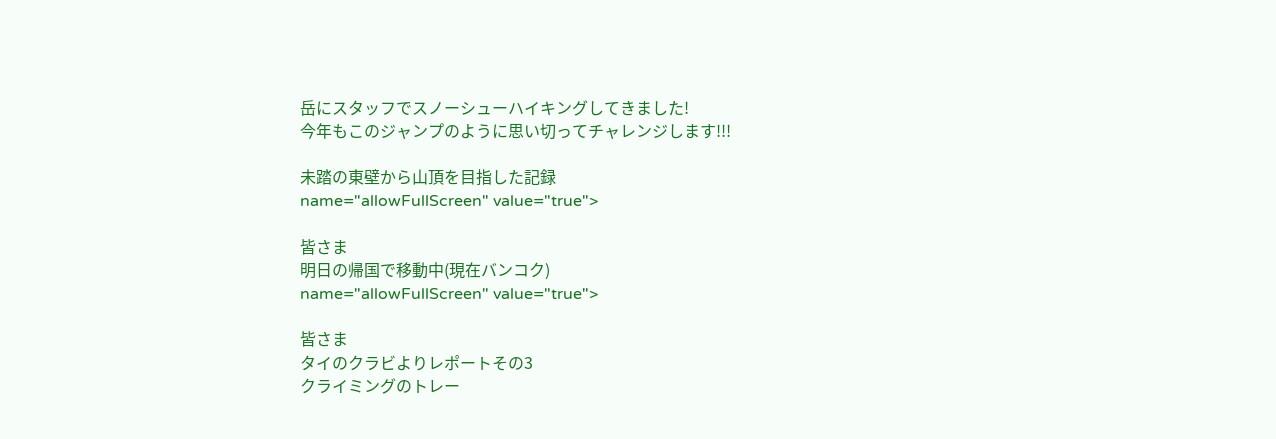岳にスタッフでスノーシューハイキングしてきました!
今年もこのジャンプのように思い切ってチャレンジします!!!

未踏の東壁から山頂を目指した記録
name="allowFullScreen" value="true">

皆さま
明日の帰国で移動中(現在バンコク)
name="allowFullScreen" value="true">

皆さま
タイのクラビよりレポートその3
クライミングのトレー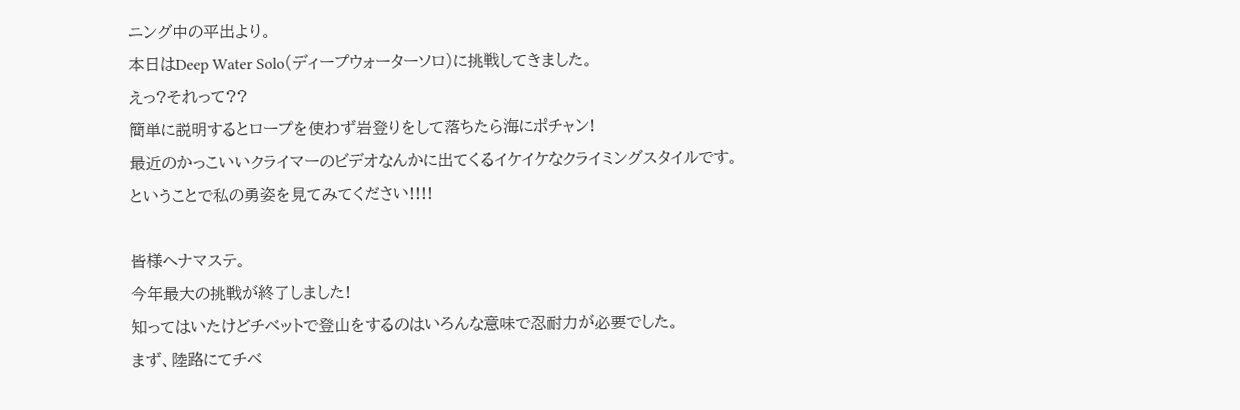ニング中の平出より。
本日はDeep Water Solo(ディープウォーターソロ)に挑戦してきました。
えっ?それって??
簡単に説明するとロープを使わず岩登りをして落ちたら海にポチャン!
最近のかっこいいクライマーのビデオなんかに出てくるイケイケなクライミングスタイルです。
ということで私の勇姿を見てみてください!!!!

皆様へナマステ。
今年最大の挑戦が終了しました!
知ってはいたけどチベットで登山をするのはいろんな意味で忍耐力が必要でした。
まず、陸路にてチベ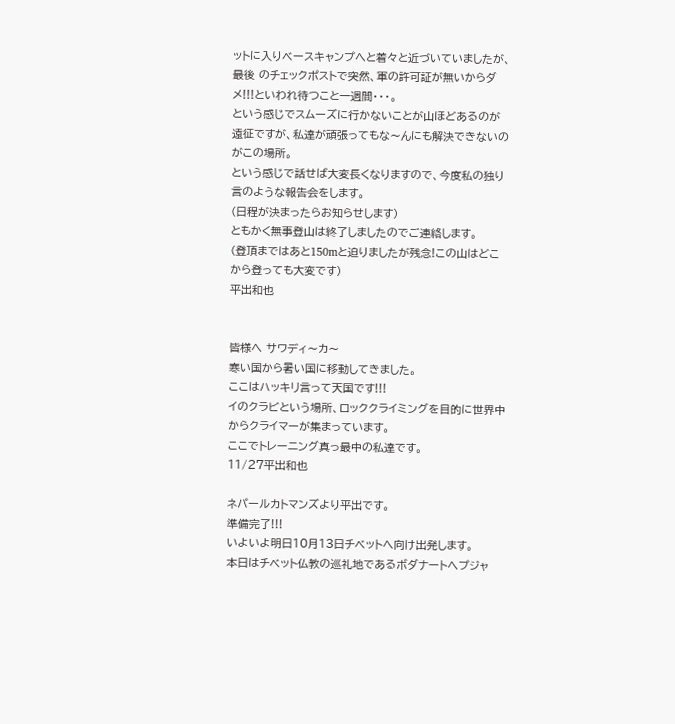ットに入りベースキャンプへと着々と近づいていましたが、最後 のチェックポストで突然、軍の許可証が無いからダメ!!!といわれ待つこと一週間・・・。
という感じでスムーズに行かないことが山ほどあるのが遠征ですが、私達が頑張ってもな〜んにも解決できないのがこの場所。
という感じで話せば大変長くなりますので、今度私の独り言のような報告会をします。
(日程が決まったらお知らせします)
ともかく無事登山は終了しましたのでご連絡します。
(登頂まではあと150mと迫りましたが残念!この山はどこから登っても大変です)
平出和也


皆様へ サワディ〜カ〜
寒い国から暑い国に移動してきました。
ここはハッキリ言って天国です!!!
イのクラビという場所、ロッククライミングを目的に世界中からクライマーが集まっています。
ここでトレーニング真っ最中の私達です。
11/27平出和也

ネパールカトマンズより平出です。
準備完了!!!
いよいよ明日10月13日チベットへ向け出発します。
本日はチベット仏教の巡礼地であるボダナートへプジャ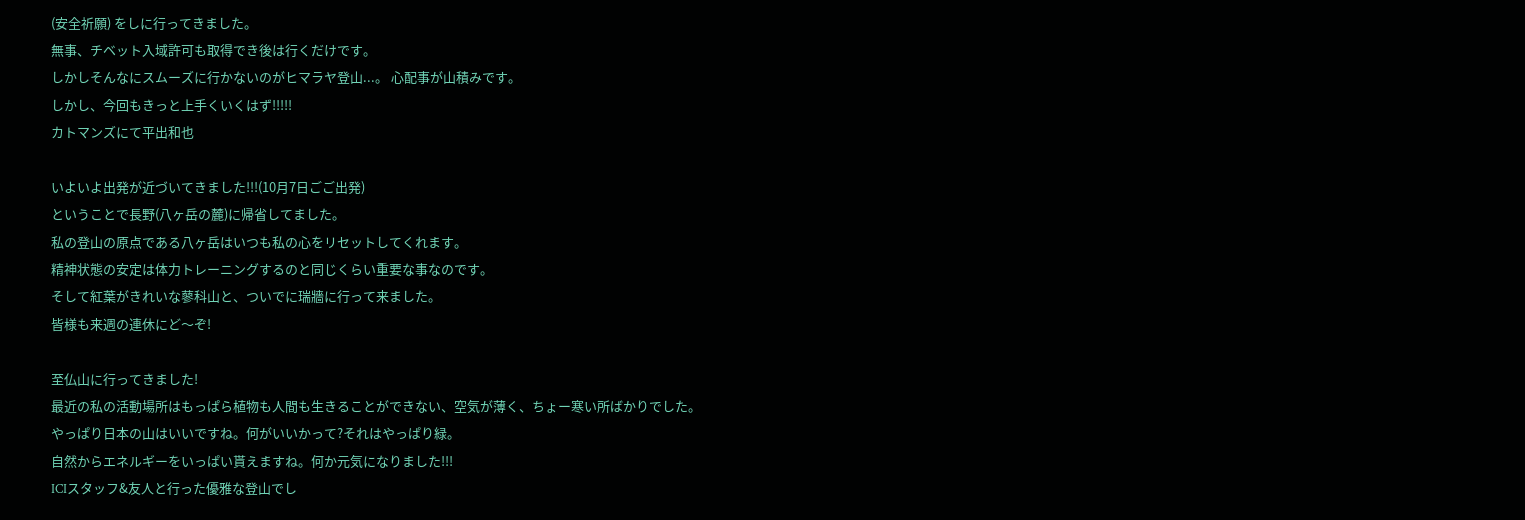(安全祈願) をしに行ってきました。
無事、チベット入域許可も取得でき後は行くだけです。
しかしそんなにスムーズに行かないのがヒマラヤ登山...。 心配事が山積みです。
しかし、今回もきっと上手くいくはず!!!!!
カトマンズにて平出和也

いよいよ出発が近づいてきました!!!(10月7日ごご出発)
ということで長野(八ヶ岳の麓)に帰省してました。
私の登山の原点である八ヶ岳はいつも私の心をリセットしてくれます。
精神状態の安定は体力トレーニングするのと同じくらい重要な事なのです。
そして紅葉がきれいな蓼科山と、ついでに瑞牆に行って来ました。
皆様も来週の連休にど〜ぞ!

至仏山に行ってきました!
最近の私の活動場所はもっぱら植物も人間も生きることができない、空気が薄く、ちょー寒い所ばかりでした。
やっぱり日本の山はいいですね。何がいいかって?それはやっぱり緑。
自然からエネルギーをいっぱい貰えますね。何か元気になりました!!!
ICIスタッフ&友人と行った優雅な登山でし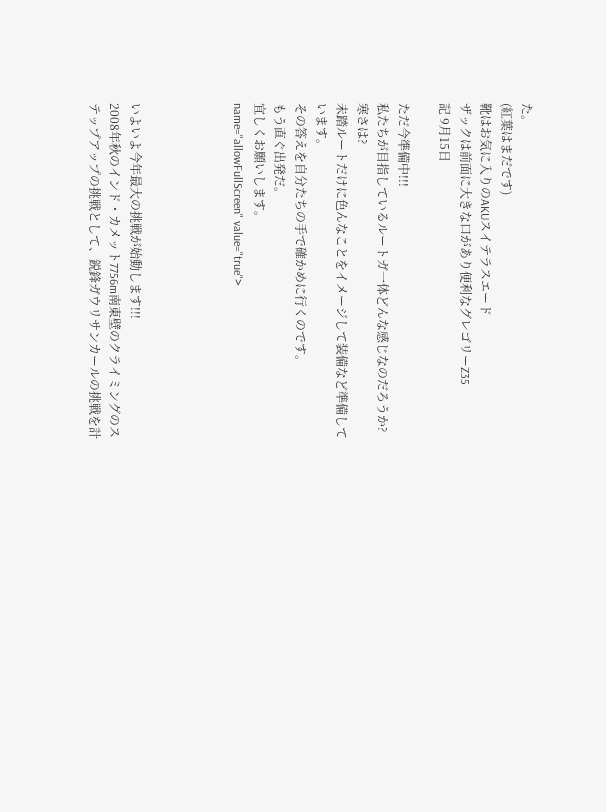た。
(紅葉はまだです)
靴はお気に入りのAKUスイテラスエード
ザックは前面に大きな口があり便利なグレゴリーZ35
記 9月15日

ただ今準備中!!!
私たちが目指しているルートガ一体どんな感じなのだろうか?寒さは?
未踏ルートだけに色んなことをイメージして装備など準備しています。
その答えを自分たちの手で確かめに行くのです。
もう直ぐ出発だ。
宜しくお願いします。
name="allowFullScreen" value="true">




いよいよ今年最大の挑戦が始動します!!!
2008年秋のインド・カメット7756m南東壁のクライミングのステップアップの挑戦として、鋭鋒ガウリサンカールの挑戦を計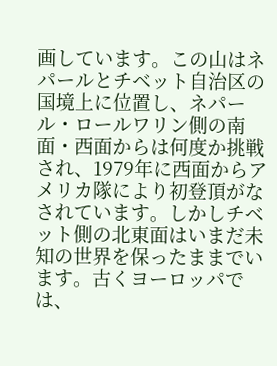画しています。この山はネパールとチベット自治区の国境上に位置し、ネパール・ロールワリン側の南面・西面からは何度か挑戦され、1979年に西面からアメリカ隊により初登頂がなされています。しかしチベット側の北東面はいまだ未知の世界を保ったままでいます。古くヨーロッパでは、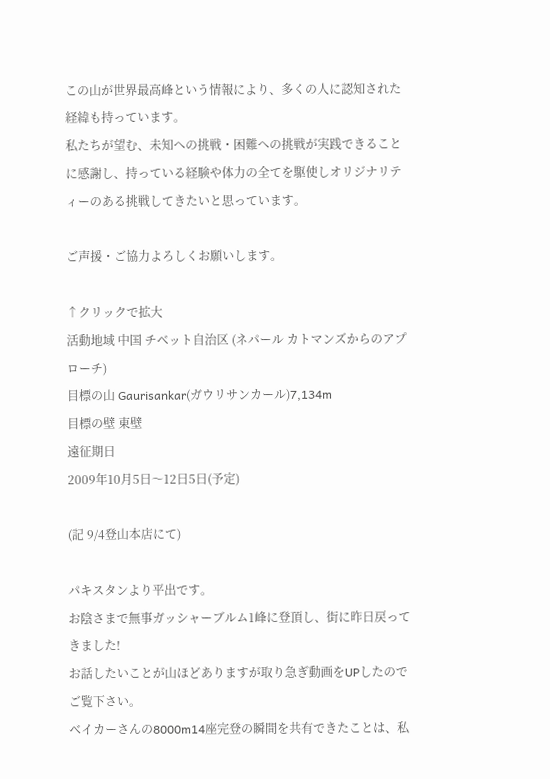この山が世界最高峰という情報により、多くの人に認知された経緯も持っています。
私たちが望む、未知への挑戦・困難への挑戦が実践できることに感謝し、持っている経験や体力の全てを駆使しオリジナリティーのある挑戦してきたいと思っています。

ご声援・ご協力よろしくお願いします。

↑クリックで拡大
活動地域 中国 チベット自治区 (ネパール カトマンズからのアプローチ)
目標の山 Gaurisankar(ガウリサンカール)7,134m
目標の壁 東壁
遠征期日
2009年10月5日〜12日5日(予定)

(記 9/4登山本店にて)

パキスタンより平出です。
お陰さまで無事ガッシャーブルム1峰に登頂し、街に昨日戻ってきました!
お話したいことが山ほどありますが取り急ぎ動画をUPしたのでご覧下さい。
ベイカーさんの8000m14座完登の瞬間を共有できたことは、私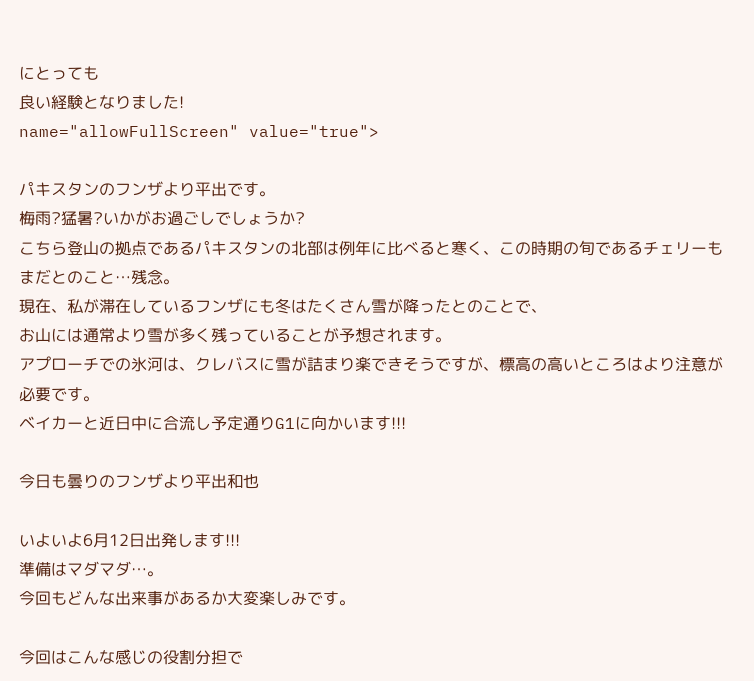にとっても
良い経験となりました!
name="allowFullScreen" value="true">

パキスタンのフンザより平出です。
梅雨?猛暑?いかがお過ごしでしょうか?
こちら登山の拠点であるパキスタンの北部は例年に比べると寒く、この時期の旬であるチェリーもまだとのこと…残念。
現在、私が滞在しているフンザにも冬はたくさん雪が降ったとのことで、
お山には通常より雪が多く残っていることが予想されます。
アプローチでの氷河は、クレバスに雪が詰まり楽できそうですが、標高の高いところはより注意が必要です。
ベイカーと近日中に合流し予定通りG1に向かいます!!!

今日も曇りのフンザより平出和也

いよいよ6月12日出発します!!!
準備はマダマダ…。
今回もどんな出来事があるか大変楽しみです。

今回はこんな感じの役割分担で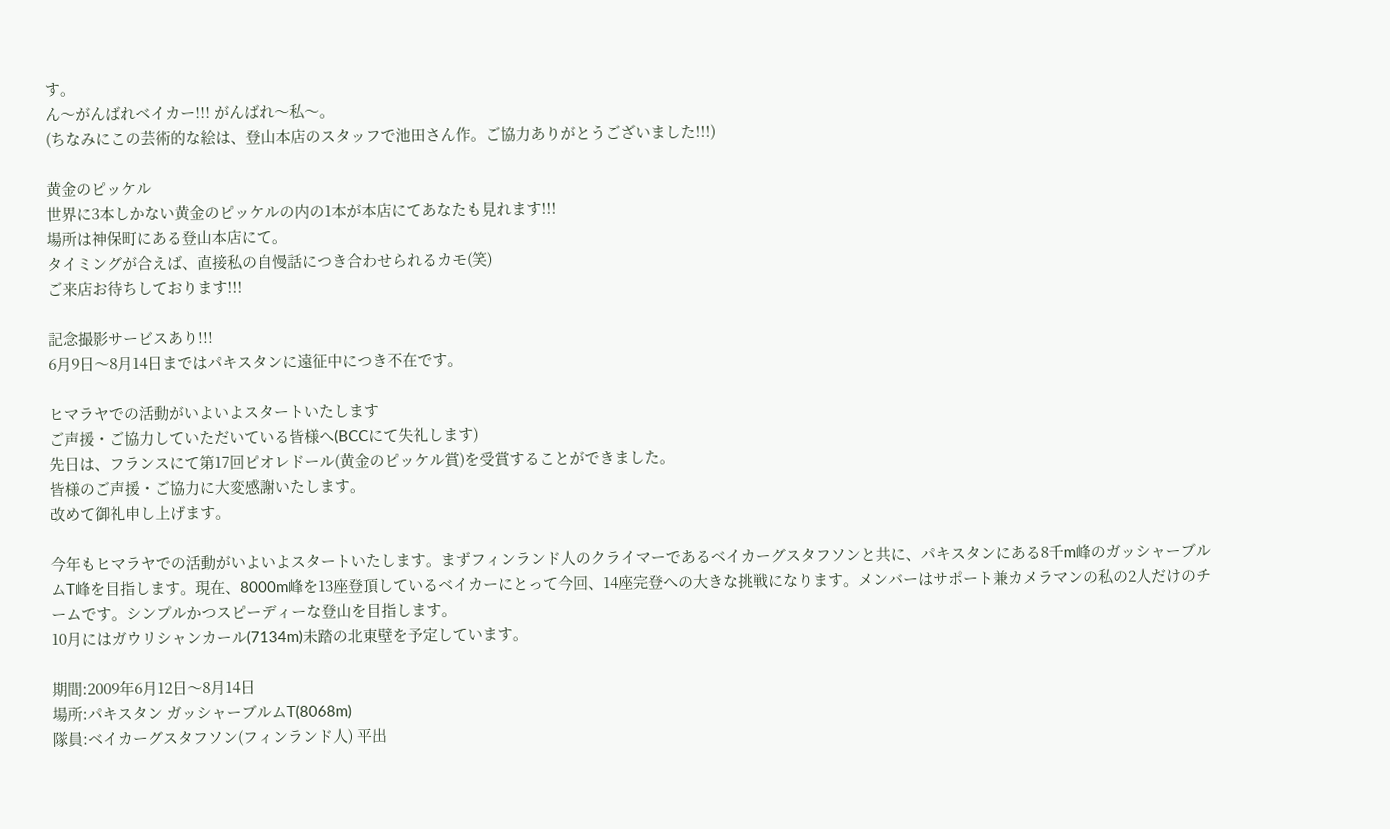す。
ん〜がんばれベイカー!!! がんばれ〜私〜。
(ちなみにこの芸術的な絵は、登山本店のスタッフで池田さん作。ご協力ありがとうございました!!!)

黄金のピッケル
世界に3本しかない黄金のピッケルの内の1本が本店にてあなたも見れます!!!
場所は神保町にある登山本店にて。
タイミングが合えば、直接私の自慢話につき合わせられるカモ(笑)
ご来店お待ちしております!!!

記念撮影サービスあり!!!
6月9日〜8月14日まではパキスタンに遠征中につき不在です。

ヒマラヤでの活動がいよいよスタートいたします
ご声援・ご協力していただいている皆様へ(BCCにて失礼します)
先日は、フランスにて第17回ピオレドール(黄金のピッケル賞)を受賞することができました。
皆様のご声援・ご協力に大変感謝いたします。
改めて御礼申し上げます。

今年もヒマラヤでの活動がいよいよスタートいたします。まずフィンランド人のクライマーであるベイカーグスタフソンと共に、パキスタンにある8千m峰のガッシャーブルムT峰を目指します。現在、8000m峰を13座登頂しているベイカーにとって今回、14座完登への大きな挑戦になります。メンバーはサポート兼カメラマンの私の2人だけのチームです。シンプルかつスピーディーな登山を目指します。
10月にはガウリシャンカール(7134m)未踏の北東壁を予定しています。

期間:2009年6月12日〜8月14日
場所:パキスタン ガッシャーブルムT(8068m)
隊員:ベイカーグスタフソン(フィンランド人) 平出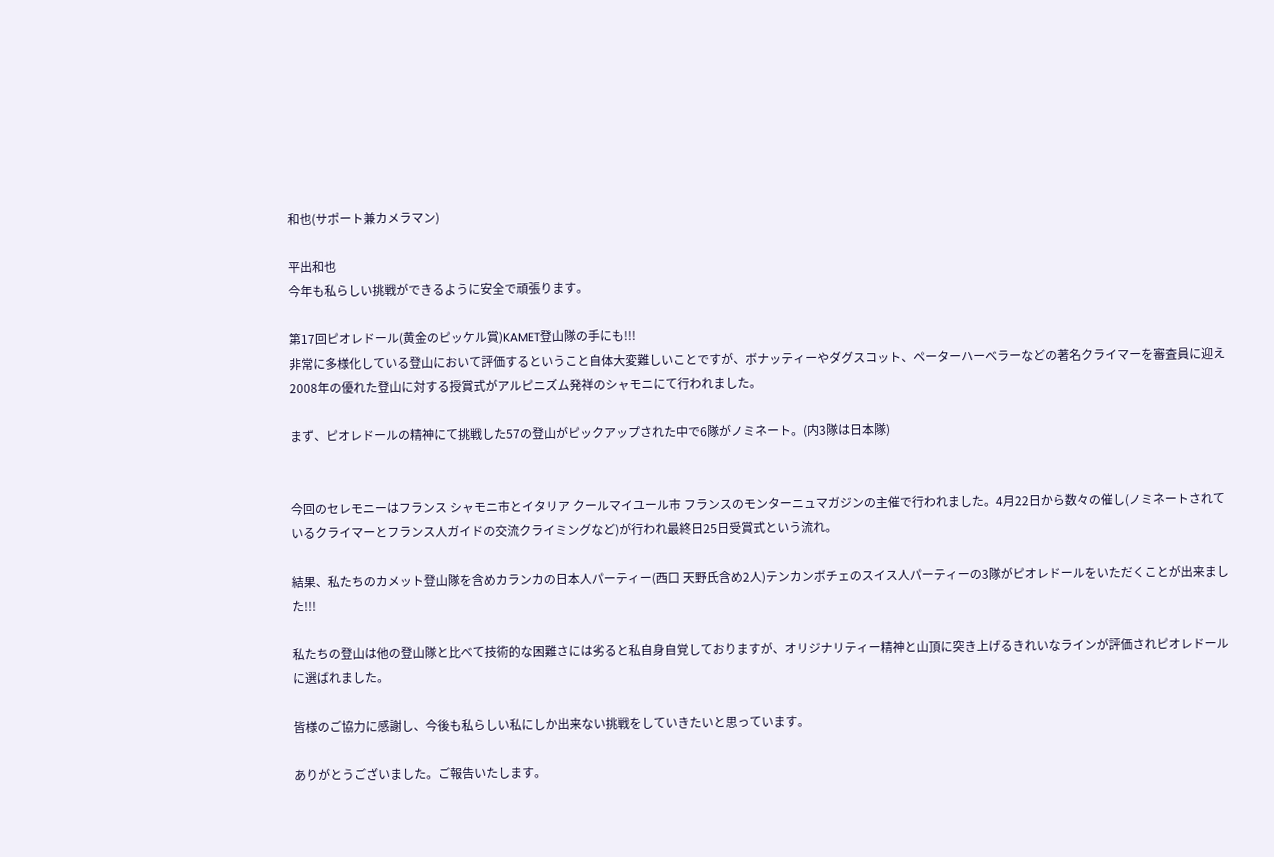和也(サポート兼カメラマン)

平出和也
今年も私らしい挑戦ができるように安全で頑張ります。

第17回ピオレドール(黄金のピッケル賞)KAMET登山隊の手にも!!!
非常に多様化している登山において評価するということ自体大変難しいことですが、ボナッティーやダグスコット、ペーターハーべラーなどの著名クライマーを審査員に迎え2008年の優れた登山に対する授賞式がアルピニズム発祥のシャモニにて行われました。

まず、ピオレドールの精神にて挑戦した57の登山がピックアップされた中で6隊がノミネート。(内3隊は日本隊)


今回のセレモニーはフランス シャモニ市とイタリア クールマイユール市 フランスのモンターニュマガジンの主催で行われました。4月22日から数々の催し(ノミネートされているクライマーとフランス人ガイドの交流クライミングなど)が行われ最終日25日受賞式という流れ。

結果、私たちのカメット登山隊を含めカランカの日本人パーティー(西口 天野氏含め2人)テンカンボチェのスイス人パーティーの3隊がピオレドールをいただくことが出来ました!!!

私たちの登山は他の登山隊と比べて技術的な困難さには劣ると私自身自覚しておりますが、オリジナリティー精神と山頂に突き上げるきれいなラインが評価されピオレドールに選ばれました。

皆様のご協力に感謝し、今後も私らしい私にしか出来ない挑戦をしていきたいと思っています。

ありがとうございました。ご報告いたします。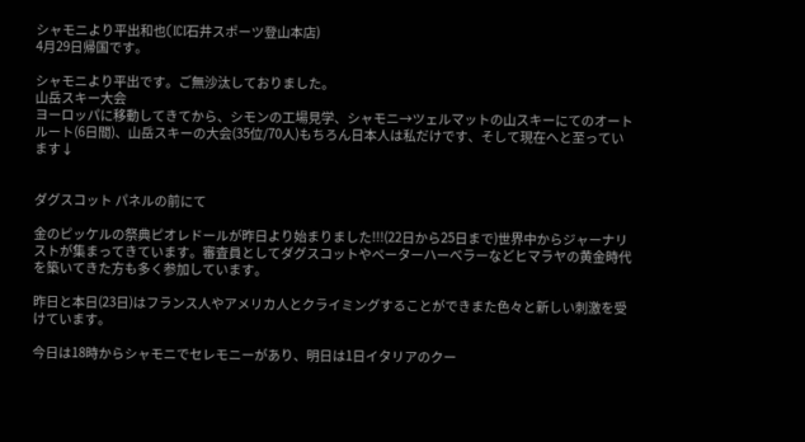シャモニより平出和也(ICI石井スポーツ登山本店)
4月29日帰国です。

シャモニより平出です。ご無沙汰しておりました。
山岳スキー大会
ヨーロッパに移動してきてから、シモンの工場見学、シャモニ→ツェルマットの山スキーにてのオートルート(6日間)、山岳スキーの大会(35位/70人)もちろん日本人は私だけです、そして現在へと至っています↓


ダグスコット パネルの前にて

金のピッケルの祭典ピオレドールが昨日より始まりました!!!(22日から25日まで)世界中からジャーナリストが集まってきています。審査員としてダグスコットやペーターハーべラーなどヒマラヤの黄金時代を築いてきた方も多く参加しています。

昨日と本日(23日)はフランス人やアメリカ人とクライミングすることができまた色々と新しい刺激を受けています。

今日は18時からシャモニでセレモニーがあり、明日は1日イタリアのクー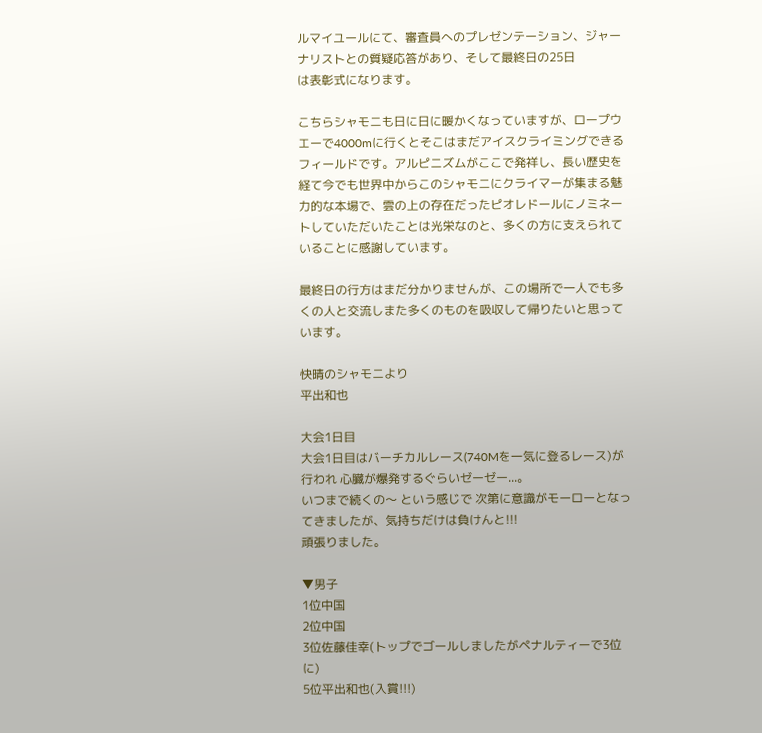ルマイユールにて、審査員へのプレゼンテーション、ジャーナリストとの質疑応答があり、そして最終日の25日
は表彰式になります。

こちらシャモニも日に日に暖かくなっていますが、ロープウエーで4000mに行くとそこはまだアイスクライミングできるフィールドです。アルピニズムがここで発祥し、長い歴史を経て今でも世界中からこのシャモニにクライマーが集まる魅力的な本場で、雲の上の存在だったピオレドールにノミネートしていただいたことは光栄なのと、多くの方に支えられていることに感謝しています。

最終日の行方はまだ分かりませんが、この場所で一人でも多くの人と交流しまた多くのものを吸収して帰りたいと思っています。

快晴のシャモニより
平出和也

大会1日目
大会1日目はバーチカルレース(740Mを一気に登るレース)が行われ 心臓が爆発するぐらいゼーゼー...。
いつまで続くの〜 という感じで 次第に意識がモーローとなってきましたが、気持ちだけは負けんと!!!
頑張りました。

▼男子
1位中国
2位中国
3位佐藤佳幸(トップでゴールしましたがペナルティーで3位に)
5位平出和也(入賞!!!)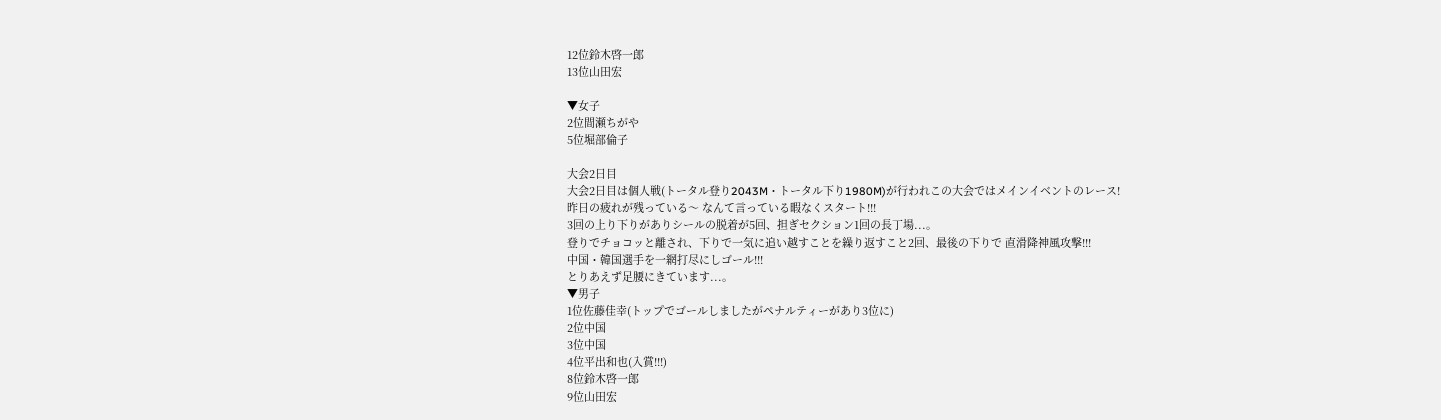12位鈴木啓一郎
13位山田宏

▼女子
2位間瀬ちがや
5位堀部倫子

大会2日目
大会2日目は個人戦(トータル登り2043M・トータル下り1980M)が行われこの大会ではメインイベントのレース!
昨日の疲れが残っている〜 なんて言っている暇なくスタート!!!
3回の上り下りがありシールの脱着が5回、担ぎセクション1回の長丁場...。
登りでチョコッと離され、下りで一気に追い越すことを繰り返すこと2回、最後の下りで 直滑降神風攻撃!!!
中国・韓国選手を一網打尽にしゴール!!!
とりあえず足腰にきています...。
▼男子
1位佐藤佳幸(トップでゴールしましたがペナルティーがあり3位に)
2位中国
3位中国
4位平出和也(入賞!!!)
8位鈴木啓一郎
9位山田宏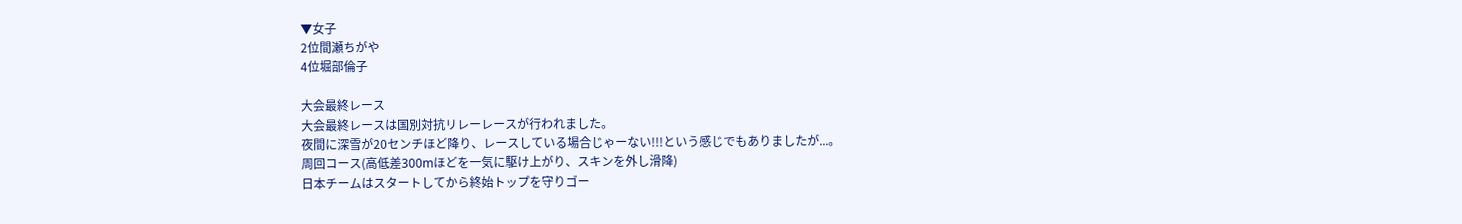▼女子
2位間瀬ちがや
4位堀部倫子

大会最終レース
大会最終レースは国別対抗リレーレースが行われました。
夜間に深雪が20センチほど降り、レースしている場合じゃーない!!!という感じでもありましたが...。
周回コース(高低差300mほどを一気に駆け上がり、スキンを外し滑降)
日本チームはスタートしてから終始トップを守りゴー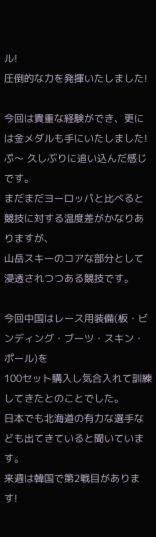ル!
圧倒的な力を発揮いたしました!

今回は貴重な経験ができ、更には金メダルも手にいたしました!
ぷ〜 久しぶりに追い込んだ感じです。
まだまだヨーロッパと比べると競技に対する温度差がかなりありますが、
山岳スキーのコアな部分として浸透されつつある競技です。

今回中国はレース用装備(板・ビンディング・ブーツ・スキン・ポール)を
100セット購入し気合入れて訓練してきたとのことでした。
日本でも北海道の有力な選手なども出てきていると聞いています。
来週は韓国で第2戦目があります!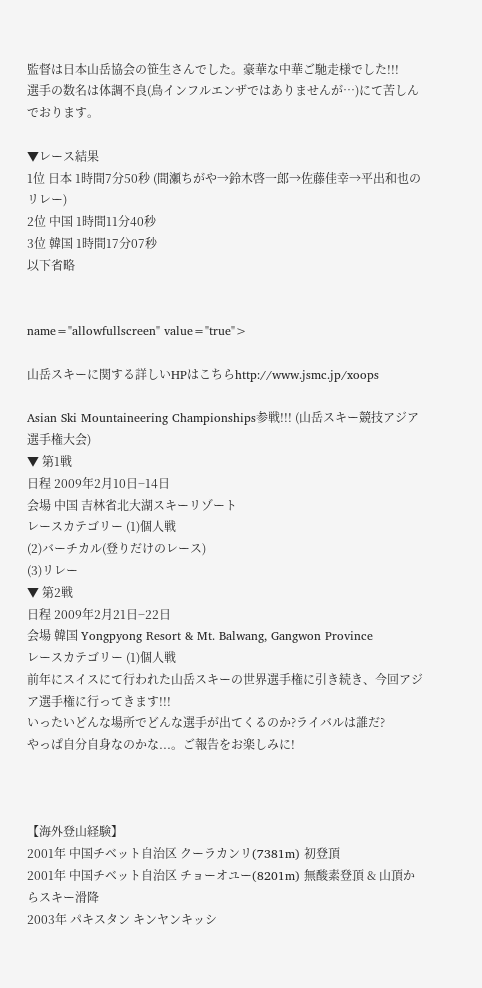監督は日本山岳協会の笹生さんでした。豪華な中華ご馳走様でした!!!
選手の数名は体調不良(鳥インフルエンザではありませんが…)にて苦しんでおります。

▼レース結果
1位 日本 1時間7分50秒 (間瀬ちがや→鈴木啓一郎→佐藤佳幸→平出和也のリレー)
2位 中国 1時間11分40秒
3位 韓国 1時間17分07秒
以下省略


name="allowfullscreen" value="true">

山岳スキーに関する詳しいHPはこちらhttp://www.jsmc.jp/xoops

Asian Ski Mountaineering Championships参戦!!! (山岳スキー競技アジア選手権大会)
▼ 第1戦
日程 2009年2月10日−14日
会場 中国 吉林省北大湖スキーリゾート
レースカテゴリー (1)個人戦
(2)バーチカル(登りだけのレース)
(3)リレー
▼ 第2戦
日程 2009年2月21日−22日
会場 韓国 Yongpyong Resort & Mt. Balwang, Gangwon Province
レースカテゴリー (1)個人戦
前年にスイスにて行われた山岳スキーの世界選手権に引き続き、今回アジア選手権に行ってきます!!!
いったいどんな場所でどんな選手が出てくるのか?ライバルは誰だ?
やっぱ自分自身なのかな...。ご報告をお楽しみに!



【海外登山経験】
2001年 中国チベット自治区 クーラカンリ(7381m) 初登頂
2001年 中国チベット自治区 チョーオユー(8201m) 無酸素登頂 & 山頂からスキー滑降
2003年 パキスタン キンヤンキッシ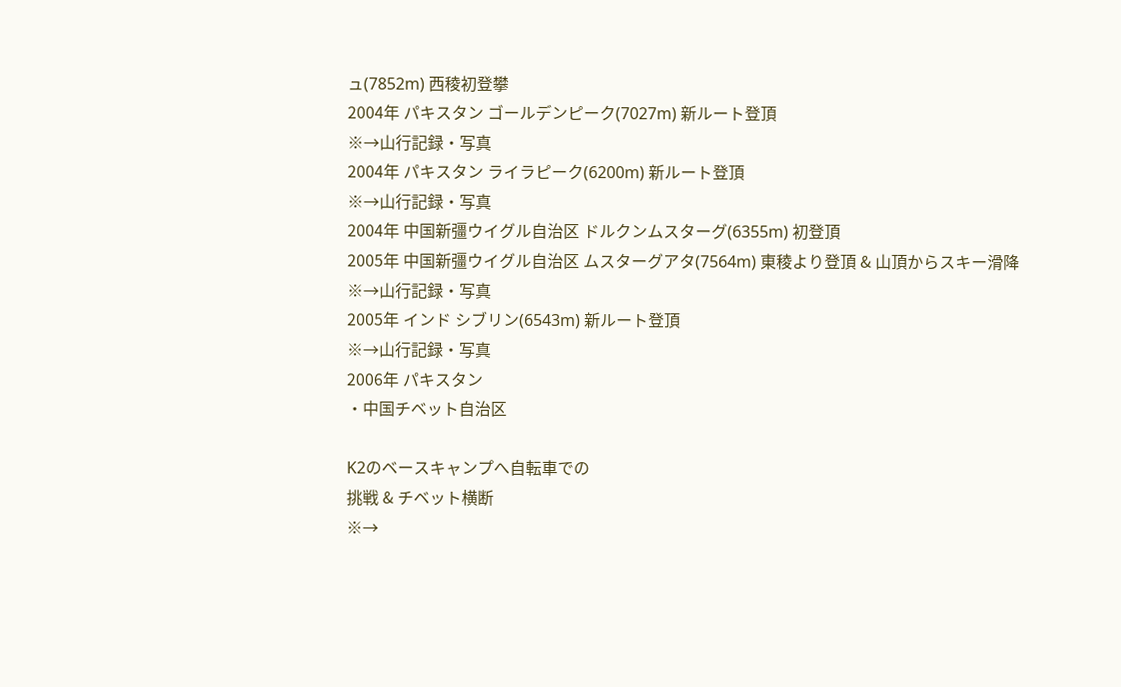ュ(7852m) 西稜初登攀
2004年 パキスタン ゴールデンピーク(7027m) 新ルート登頂
※→山行記録・写真
2004年 パキスタン ライラピーク(6200m) 新ルート登頂
※→山行記録・写真
2004年 中国新彊ウイグル自治区 ドルクンムスターグ(6355m) 初登頂
2005年 中国新彊ウイグル自治区 ムスターグアタ(7564m) 東稜より登頂 & 山頂からスキー滑降
※→山行記録・写真
2005年 インド シブリン(6543m) 新ルート登頂
※→山行記録・写真
2006年 パキスタン
・中国チベット自治区

K2のベースキャンプへ自転車での
挑戦 & チベット横断
※→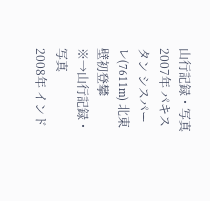山行記録・写真
2007年 パキスタン シスパーレ(7611m) 北東壁初登攀
※→山行記録・写真
2008年 インド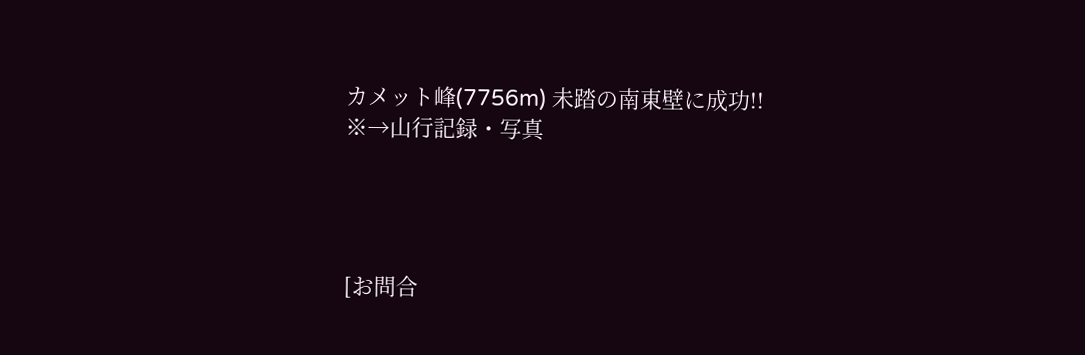カメット峰(7756m) 未踏の南東壁に成功!!
※→山行記録・写真




[お問合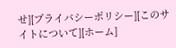せ][プライバシーポリシー][このサイトについて][ホーム]